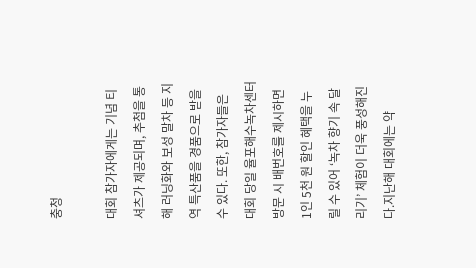충청

대회 참가자에게는 기념 티셔츠가 제공되며, 추첨을 통해 러닝화와 보성 말차 등 지역 특산품을 경품으로 받을 수 있다. 또한, 참가자들은 대회 당일 율포해수녹차센터 방문 시 배번호를 제시하면 1인 5천 원 할인 혜택을 누릴 수 있어 ‘녹차 향기 속 달리기’ 체험이 더욱 풍성해진다.지난해 대회에는 약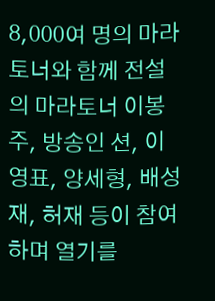8,000여 명의 마라토너와 함께 전설의 마라토너 이봉주, 방송인 션, 이영표, 양세형, 배성재, 허재 등이 참여하며 열기를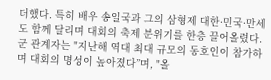더했다. 특히 배우 송일국과 그의 삼형제 대한·민국·만세도 함께 달리며 대회의 축제 분위기를 한층 끌어올렸다.
군 관계자는 "지난해 역대 최대 규모의 동호인이 참가하며 대회의 명성이 높아졌다”며, "올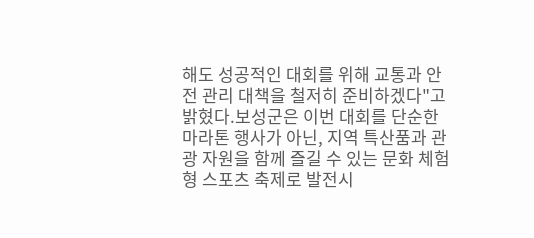해도 성공적인 대회를 위해 교통과 안전 관리 대책을 철저히 준비하겠다"고 밝혔다.보성군은 이번 대회를 단순한 마라톤 행사가 아닌, 지역 특산품과 관광 자원을 함께 즐길 수 있는 문화 체험형 스포츠 축제로 발전시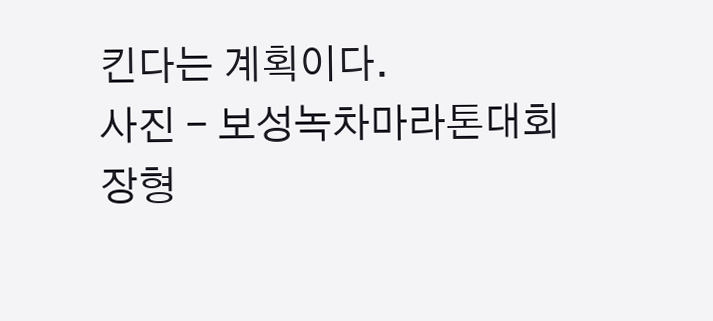킨다는 계획이다.
사진 - 보성녹차마라톤대회
장형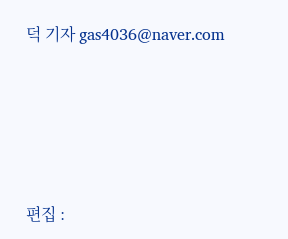덕 기자 gas4036@naver.com






편집 :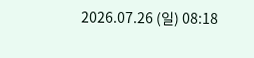2026.07.26 (일) 08:18